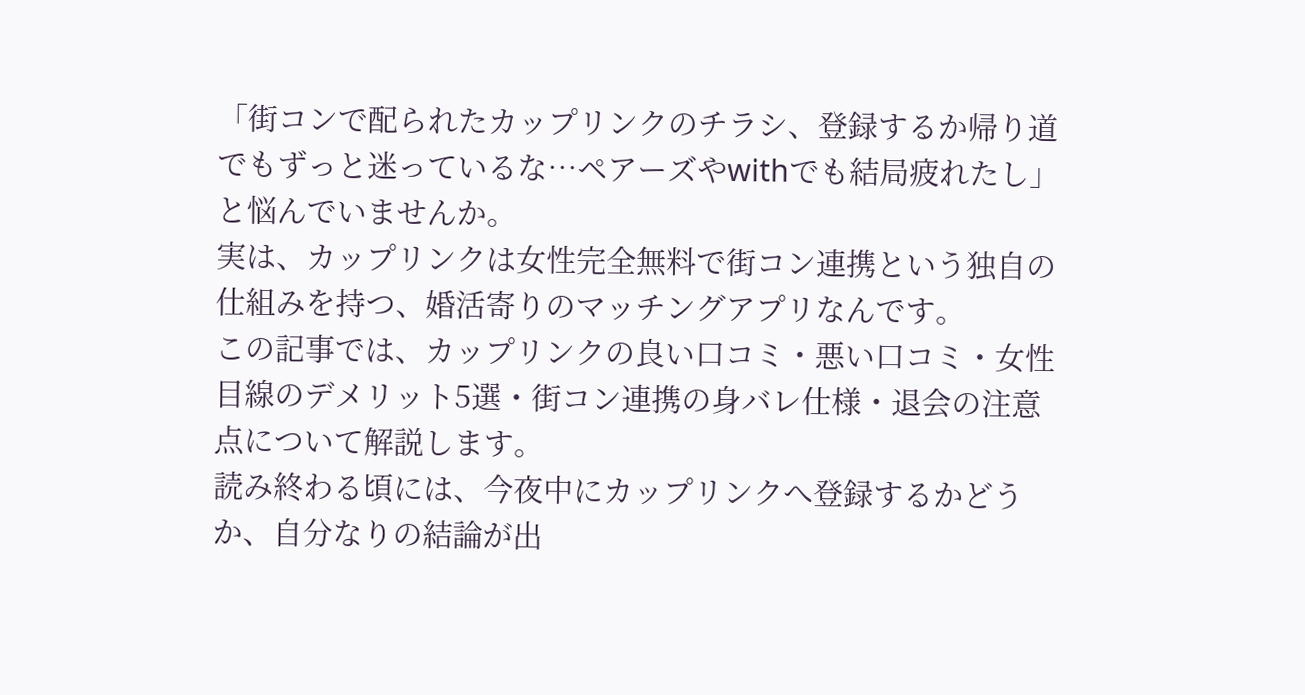「街コンで配られたカップリンクのチラシ、登録するか帰り道でもずっと迷っているな…ペアーズやwithでも結局疲れたし」と悩んでいませんか。
実は、カップリンクは女性完全無料で街コン連携という独自の仕組みを持つ、婚活寄りのマッチングアプリなんです。
この記事では、カップリンクの良い口コミ・悪い口コミ・女性目線のデメリット5選・街コン連携の身バレ仕様・退会の注意点について解説します。
読み終わる頃には、今夜中にカップリンクへ登録するかどうか、自分なりの結論が出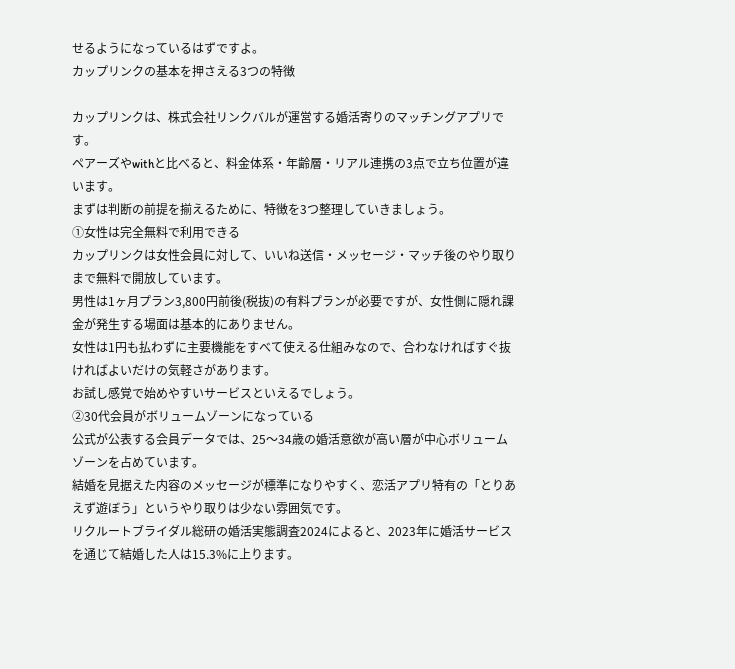せるようになっているはずですよ。
カップリンクの基本を押さえる3つの特徴

カップリンクは、株式会社リンクバルが運営する婚活寄りのマッチングアプリです。
ペアーズやwithと比べると、料金体系・年齢層・リアル連携の3点で立ち位置が違います。
まずは判断の前提を揃えるために、特徴を3つ整理していきましょう。
①女性は完全無料で利用できる
カップリンクは女性会員に対して、いいね送信・メッセージ・マッチ後のやり取りまで無料で開放しています。
男性は1ヶ月プラン3,800円前後(税抜)の有料プランが必要ですが、女性側に隠れ課金が発生する場面は基本的にありません。
女性は1円も払わずに主要機能をすべて使える仕組みなので、合わなければすぐ抜ければよいだけの気軽さがあります。
お試し感覚で始めやすいサービスといえるでしょう。
②30代会員がボリュームゾーンになっている
公式が公表する会員データでは、25〜34歳の婚活意欲が高い層が中心ボリュームゾーンを占めています。
結婚を見据えた内容のメッセージが標準になりやすく、恋活アプリ特有の「とりあえず遊ぼう」というやり取りは少ない雰囲気です。
リクルートブライダル総研の婚活実態調査2024によると、2023年に婚活サービスを通じて結婚した人は15.3%に上ります。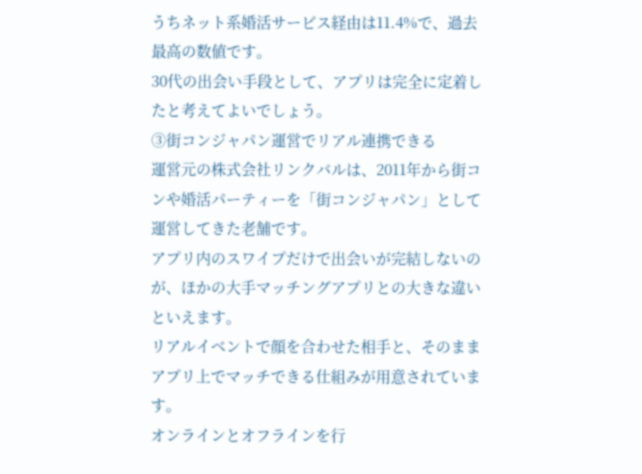うちネット系婚活サービス経由は11.4%で、過去最高の数値です。
30代の出会い手段として、アプリは完全に定着したと考えてよいでしょう。
③街コンジャパン運営でリアル連携できる
運営元の株式会社リンクバルは、2011年から街コンや婚活パーティーを「街コンジャパン」として運営してきた老舗です。
アプリ内のスワイプだけで出会いが完結しないのが、ほかの大手マッチングアプリとの大きな違いといえます。
リアルイベントで顔を合わせた相手と、そのままアプリ上でマッチできる仕組みが用意されています。
オンラインとオフラインを行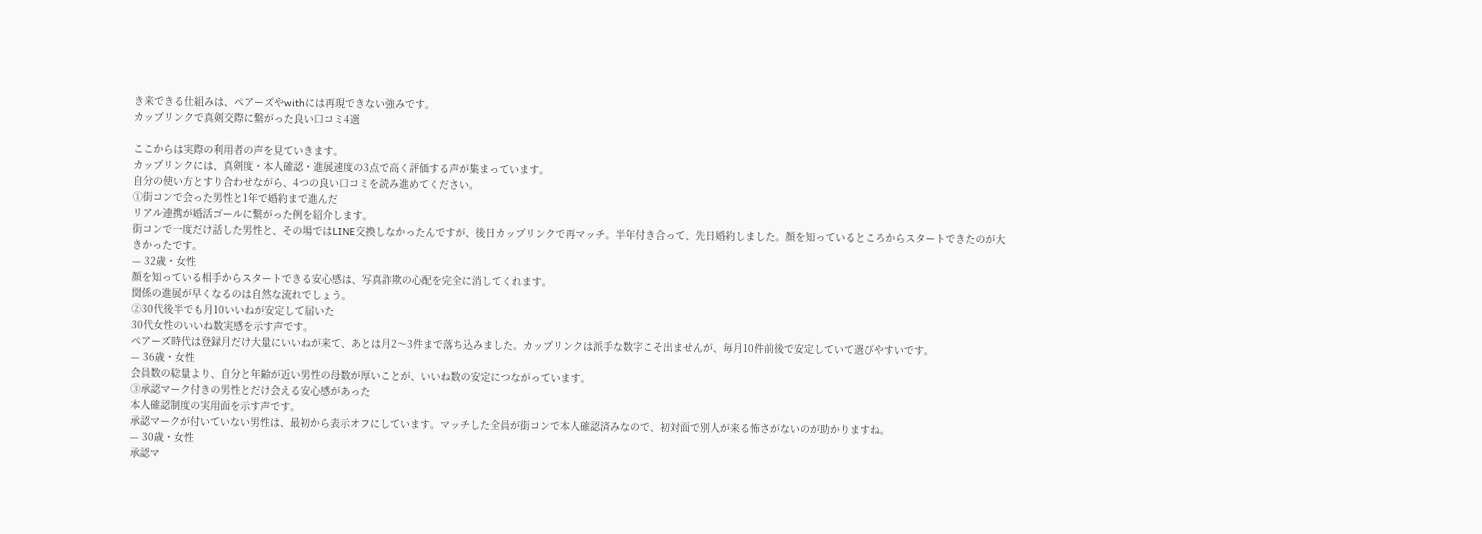き来できる仕組みは、ペアーズやwithには再現できない強みです。
カップリンクで真剣交際に繋がった良い口コミ4選

ここからは実際の利用者の声を見ていきます。
カップリンクには、真剣度・本人確認・進展速度の3点で高く評価する声が集まっています。
自分の使い方とすり合わせながら、4つの良い口コミを読み進めてください。
①街コンで会った男性と1年で婚約まで進んだ
リアル連携が婚活ゴールに繋がった例を紹介します。
街コンで一度だけ話した男性と、その場ではLINE交換しなかったんですが、後日カップリンクで再マッチ。半年付き合って、先日婚約しました。顔を知っているところからスタートできたのが大きかったです。
— 32歳・女性
顔を知っている相手からスタートできる安心感は、写真詐欺の心配を完全に消してくれます。
関係の進展が早くなるのは自然な流れでしょう。
②30代後半でも月10いいねが安定して届いた
30代女性のいいね数実感を示す声です。
ペアーズ時代は登録月だけ大量にいいねが来て、あとは月2〜3件まで落ち込みました。カップリンクは派手な数字こそ出ませんが、毎月10件前後で安定していて選びやすいです。
— 36歳・女性
会員数の総量より、自分と年齢が近い男性の母数が厚いことが、いいね数の安定につながっています。
③承認マーク付きの男性とだけ会える安心感があった
本人確認制度の実用面を示す声です。
承認マークが付いていない男性は、最初から表示オフにしています。マッチした全員が街コンで本人確認済みなので、初対面で別人が来る怖さがないのが助かりますね。
— 30歳・女性
承認マ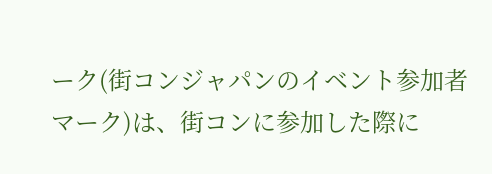ーク(街コンジャパンのイベント参加者マーク)は、街コンに参加した際に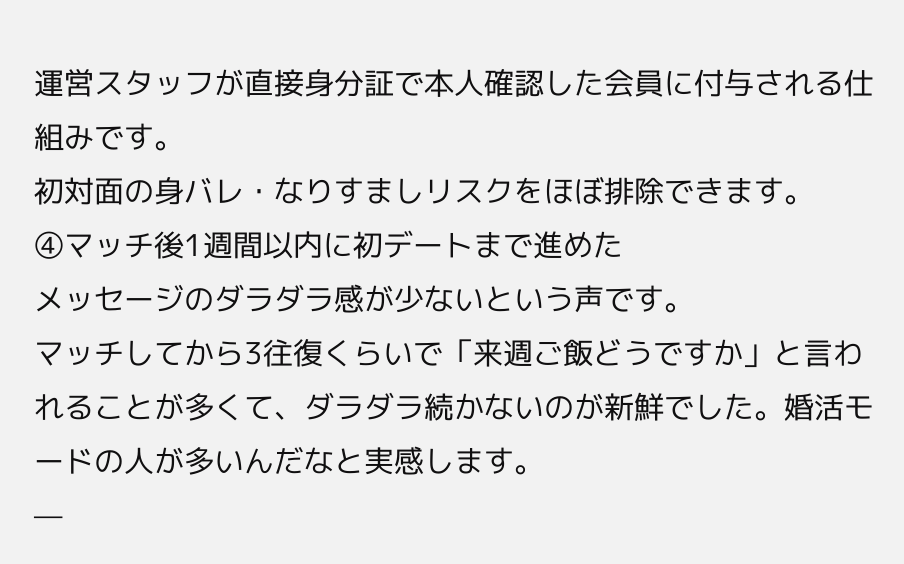運営スタッフが直接身分証で本人確認した会員に付与される仕組みです。
初対面の身バレ・なりすましリスクをほぼ排除できます。
④マッチ後1週間以内に初デートまで進めた
メッセージのダラダラ感が少ないという声です。
マッチしてから3往復くらいで「来週ご飯どうですか」と言われることが多くて、ダラダラ続かないのが新鮮でした。婚活モードの人が多いんだなと実感します。
—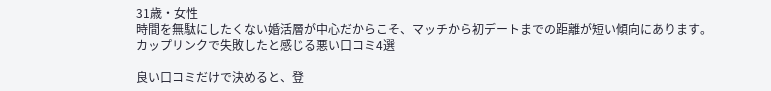31歳・女性
時間を無駄にしたくない婚活層が中心だからこそ、マッチから初デートまでの距離が短い傾向にあります。
カップリンクで失敗したと感じる悪い口コミ4選

良い口コミだけで決めると、登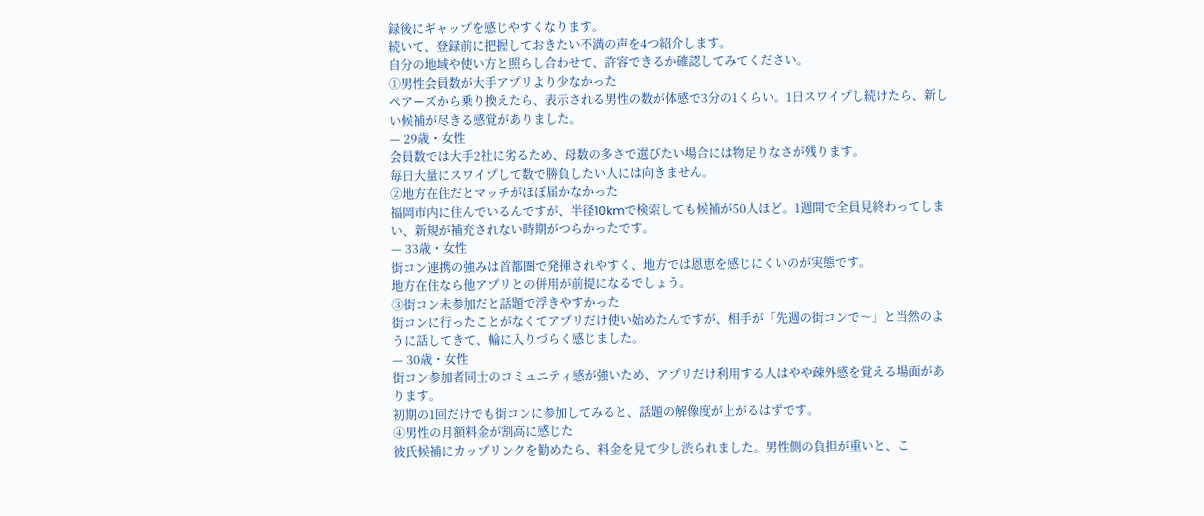録後にギャップを感じやすくなります。
続いて、登録前に把握しておきたい不満の声を4つ紹介します。
自分の地域や使い方と照らし合わせて、許容できるか確認してみてください。
①男性会員数が大手アプリより少なかった
ペアーズから乗り換えたら、表示される男性の数が体感で3分の1くらい。1日スワイプし続けたら、新しい候補が尽きる感覚がありました。
— 29歳・女性
会員数では大手2社に劣るため、母数の多さで選びたい場合には物足りなさが残ります。
毎日大量にスワイプして数で勝負したい人には向きません。
②地方在住だとマッチがほぼ届かなかった
福岡市内に住んでいるんですが、半径10kmで検索しても候補が50人ほど。1週間で全員見終わってしまい、新規が補充されない時期がつらかったです。
— 33歳・女性
街コン連携の強みは首都圏で発揮されやすく、地方では恩恵を感じにくいのが実態です。
地方在住なら他アプリとの併用が前提になるでしょう。
③街コン未参加だと話題で浮きやすかった
街コンに行ったことがなくてアプリだけ使い始めたんですが、相手が「先週の街コンで〜」と当然のように話してきて、輪に入りづらく感じました。
— 30歳・女性
街コン参加者同士のコミュニティ感が強いため、アプリだけ利用する人はやや疎外感を覚える場面があります。
初期の1回だけでも街コンに参加してみると、話題の解像度が上がるはずです。
④男性の月額料金が割高に感じた
彼氏候補にカップリンクを勧めたら、料金を見て少し渋られました。男性側の負担が重いと、こ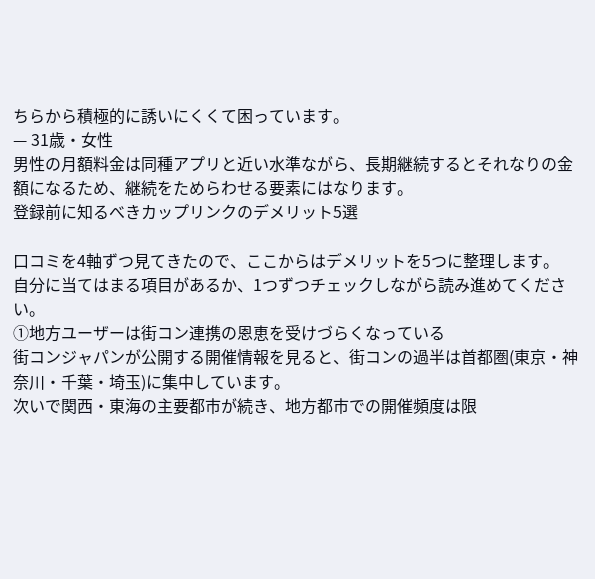ちらから積極的に誘いにくくて困っています。
— 31歳・女性
男性の月額料金は同種アプリと近い水準ながら、長期継続するとそれなりの金額になるため、継続をためらわせる要素にはなります。
登録前に知るべきカップリンクのデメリット5選

口コミを4軸ずつ見てきたので、ここからはデメリットを5つに整理します。
自分に当てはまる項目があるか、1つずつチェックしながら読み進めてください。
①地方ユーザーは街コン連携の恩恵を受けづらくなっている
街コンジャパンが公開する開催情報を見ると、街コンの過半は首都圏(東京・神奈川・千葉・埼玉)に集中しています。
次いで関西・東海の主要都市が続き、地方都市での開催頻度は限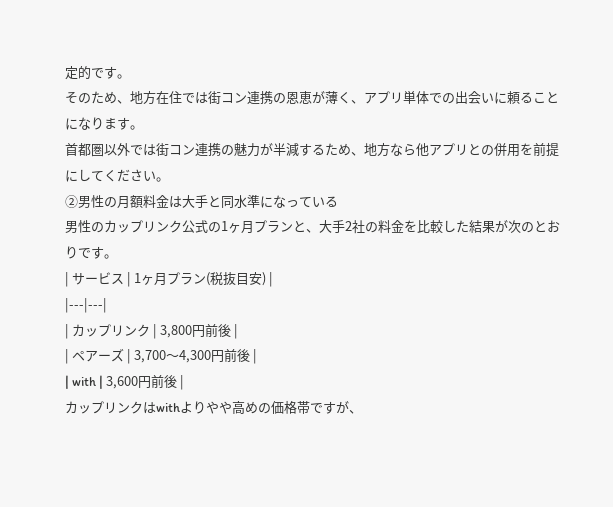定的です。
そのため、地方在住では街コン連携の恩恵が薄く、アプリ単体での出会いに頼ることになります。
首都圏以外では街コン連携の魅力が半減するため、地方なら他アプリとの併用を前提にしてください。
②男性の月額料金は大手と同水準になっている
男性のカップリンク公式の1ヶ月プランと、大手2社の料金を比較した結果が次のとおりです。
| サービス | 1ヶ月プラン(税抜目安) |
|---|---|
| カップリンク | 3,800円前後 |
| ペアーズ | 3,700〜4,300円前後 |
| with | 3,600円前後 |
カップリンクはwithよりやや高めの価格帯ですが、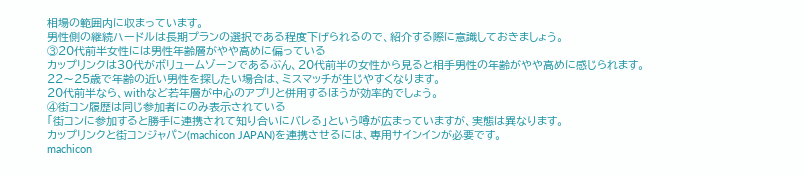相場の範囲内に収まっています。
男性側の継続ハードルは長期プランの選択である程度下げられるので、紹介する際に意識しておきましょう。
③20代前半女性には男性年齢層がやや高めに偏っている
カップリンクは30代がボリュームゾーンであるぶん、20代前半の女性から見ると相手男性の年齢がやや高めに感じられます。
22〜25歳で年齢の近い男性を探したい場合は、ミスマッチが生じやすくなります。
20代前半なら、withなど若年層が中心のアプリと併用するほうが効率的でしょう。
④街コン履歴は同じ参加者にのみ表示されている
「街コンに参加すると勝手に連携されて知り合いにバレる」という噂が広まっていますが、実態は異なります。
カップリンクと街コンジャパン(machicon JAPAN)を連携させるには、専用サインインが必要です。
machicon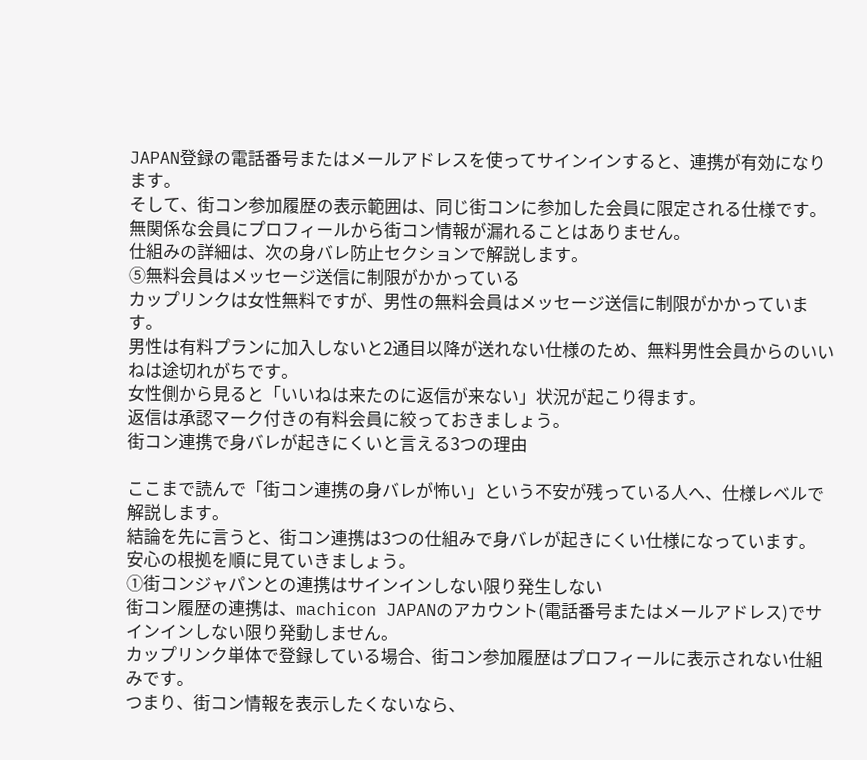JAPAN登録の電話番号またはメールアドレスを使ってサインインすると、連携が有効になります。
そして、街コン参加履歴の表示範囲は、同じ街コンに参加した会員に限定される仕様です。
無関係な会員にプロフィールから街コン情報が漏れることはありません。
仕組みの詳細は、次の身バレ防止セクションで解説します。
⑤無料会員はメッセージ送信に制限がかかっている
カップリンクは女性無料ですが、男性の無料会員はメッセージ送信に制限がかかっています。
男性は有料プランに加入しないと2通目以降が送れない仕様のため、無料男性会員からのいいねは途切れがちです。
女性側から見ると「いいねは来たのに返信が来ない」状況が起こり得ます。
返信は承認マーク付きの有料会員に絞っておきましょう。
街コン連携で身バレが起きにくいと言える3つの理由

ここまで読んで「街コン連携の身バレが怖い」という不安が残っている人へ、仕様レベルで解説します。
結論を先に言うと、街コン連携は3つの仕組みで身バレが起きにくい仕様になっています。
安心の根拠を順に見ていきましょう。
①街コンジャパンとの連携はサインインしない限り発生しない
街コン履歴の連携は、machicon JAPANのアカウント(電話番号またはメールアドレス)でサインインしない限り発動しません。
カップリンク単体で登録している場合、街コン参加履歴はプロフィールに表示されない仕組みです。
つまり、街コン情報を表示したくないなら、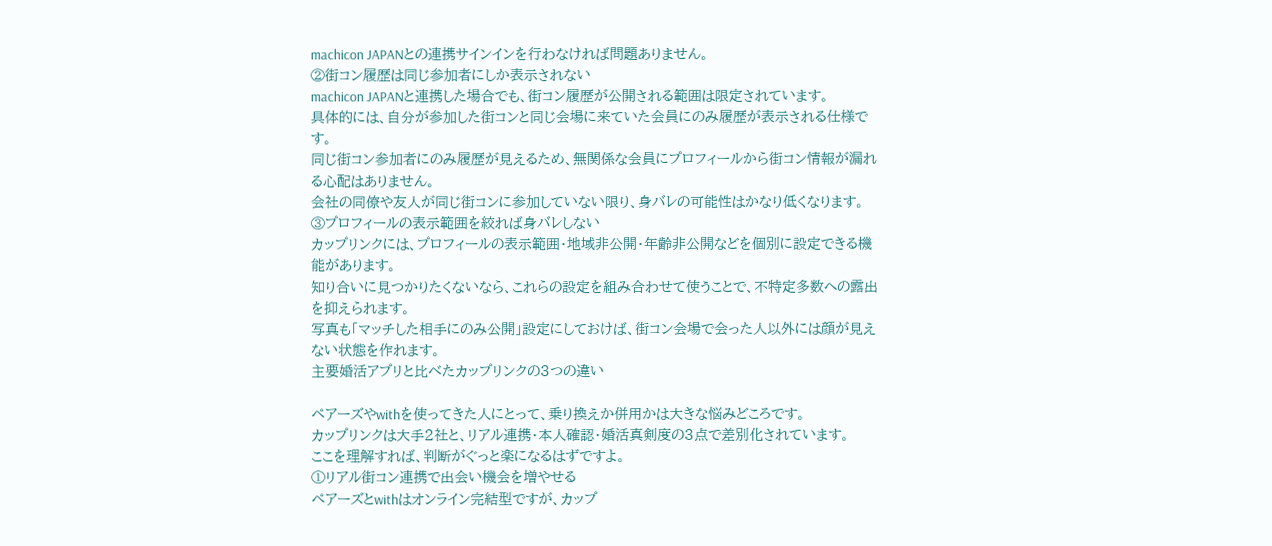machicon JAPANとの連携サインインを行わなければ問題ありません。
②街コン履歴は同じ参加者にしか表示されない
machicon JAPANと連携した場合でも、街コン履歴が公開される範囲は限定されています。
具体的には、自分が参加した街コンと同じ会場に来ていた会員にのみ履歴が表示される仕様です。
同じ街コン参加者にのみ履歴が見えるため、無関係な会員にプロフィールから街コン情報が漏れる心配はありません。
会社の同僚や友人が同じ街コンに参加していない限り、身バレの可能性はかなり低くなります。
③プロフィールの表示範囲を絞れば身バレしない
カップリンクには、プロフィールの表示範囲・地域非公開・年齢非公開などを個別に設定できる機能があります。
知り合いに見つかりたくないなら、これらの設定を組み合わせて使うことで、不特定多数への露出を抑えられます。
写真も「マッチした相手にのみ公開」設定にしておけば、街コン会場で会った人以外には顔が見えない状態を作れます。
主要婚活アプリと比べたカップリンクの3つの違い

ペアーズやwithを使ってきた人にとって、乗り換えか併用かは大きな悩みどころです。
カップリンクは大手2社と、リアル連携・本人確認・婚活真剣度の3点で差別化されています。
ここを理解すれば、判断がぐっと楽になるはずですよ。
①リアル街コン連携で出会い機会を増やせる
ペアーズとwithはオンライン完結型ですが、カップ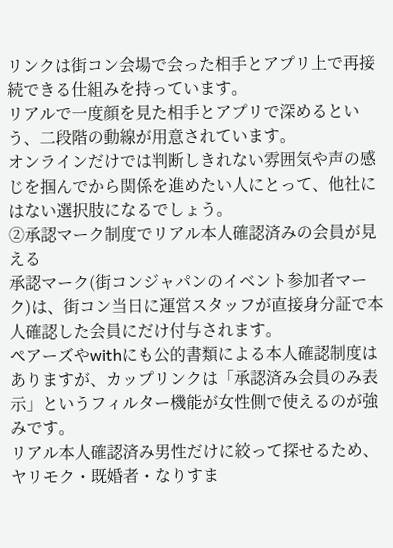リンクは街コン会場で会った相手とアプリ上で再接続できる仕組みを持っています。
リアルで一度顔を見た相手とアプリで深めるという、二段階の動線が用意されています。
オンラインだけでは判断しきれない雰囲気や声の感じを掴んでから関係を進めたい人にとって、他社にはない選択肢になるでしょう。
②承認マーク制度でリアル本人確認済みの会員が見える
承認マーク(街コンジャパンのイベント参加者マーク)は、街コン当日に運営スタッフが直接身分証で本人確認した会員にだけ付与されます。
ペアーズやwithにも公的書類による本人確認制度はありますが、カップリンクは「承認済み会員のみ表示」というフィルター機能が女性側で使えるのが強みです。
リアル本人確認済み男性だけに絞って探せるため、ヤリモク・既婚者・なりすま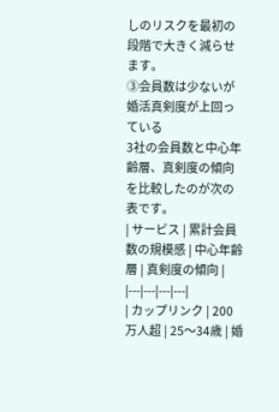しのリスクを最初の段階で大きく減らせます。
③会員数は少ないが婚活真剣度が上回っている
3社の会員数と中心年齢層、真剣度の傾向を比較したのが次の表です。
| サービス | 累計会員数の規模感 | 中心年齢層 | 真剣度の傾向 |
|---|---|---|---|
| カップリンク | 200万人超 | 25〜34歳 | 婚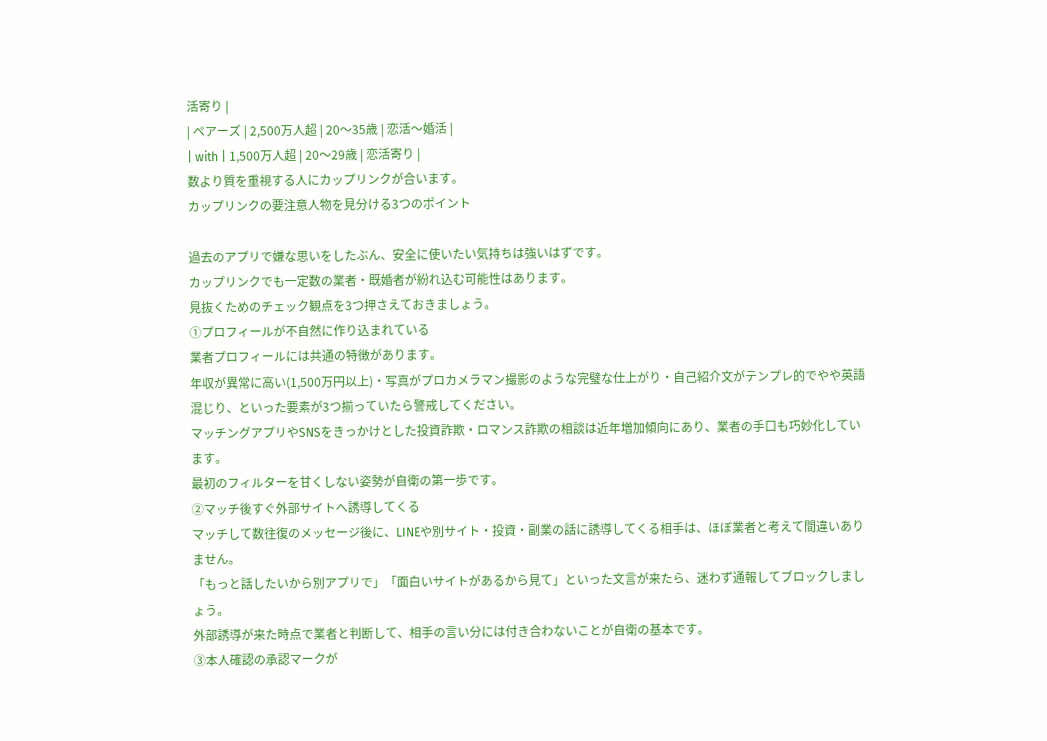活寄り |
| ペアーズ | 2,500万人超 | 20〜35歳 | 恋活〜婚活 |
| with | 1,500万人超 | 20〜29歳 | 恋活寄り |
数より質を重視する人にカップリンクが合います。
カップリンクの要注意人物を見分ける3つのポイント

過去のアプリで嫌な思いをしたぶん、安全に使いたい気持ちは強いはずです。
カップリンクでも一定数の業者・既婚者が紛れ込む可能性はあります。
見抜くためのチェック観点を3つ押さえておきましょう。
①プロフィールが不自然に作り込まれている
業者プロフィールには共通の特徴があります。
年収が異常に高い(1,500万円以上)・写真がプロカメラマン撮影のような完璧な仕上がり・自己紹介文がテンプレ的でやや英語混じり、といった要素が3つ揃っていたら警戒してください。
マッチングアプリやSNSをきっかけとした投資詐欺・ロマンス詐欺の相談は近年増加傾向にあり、業者の手口も巧妙化しています。
最初のフィルターを甘くしない姿勢が自衛の第一歩です。
②マッチ後すぐ外部サイトへ誘導してくる
マッチして数往復のメッセージ後に、LINEや別サイト・投資・副業の話に誘導してくる相手は、ほぼ業者と考えて間違いありません。
「もっと話したいから別アプリで」「面白いサイトがあるから見て」といった文言が来たら、迷わず通報してブロックしましょう。
外部誘導が来た時点で業者と判断して、相手の言い分には付き合わないことが自衛の基本です。
③本人確認の承認マークが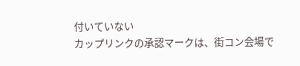付いていない
カップリンクの承認マークは、街コン会場で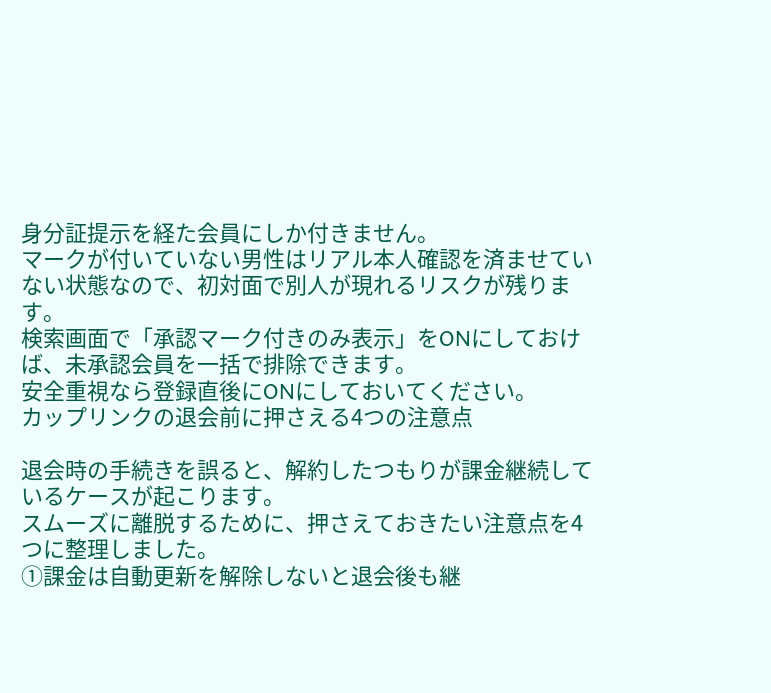身分証提示を経た会員にしか付きません。
マークが付いていない男性はリアル本人確認を済ませていない状態なので、初対面で別人が現れるリスクが残ります。
検索画面で「承認マーク付きのみ表示」をONにしておけば、未承認会員を一括で排除できます。
安全重視なら登録直後にONにしておいてください。
カップリンクの退会前に押さえる4つの注意点

退会時の手続きを誤ると、解約したつもりが課金継続しているケースが起こります。
スムーズに離脱するために、押さえておきたい注意点を4つに整理しました。
①課金は自動更新を解除しないと退会後も継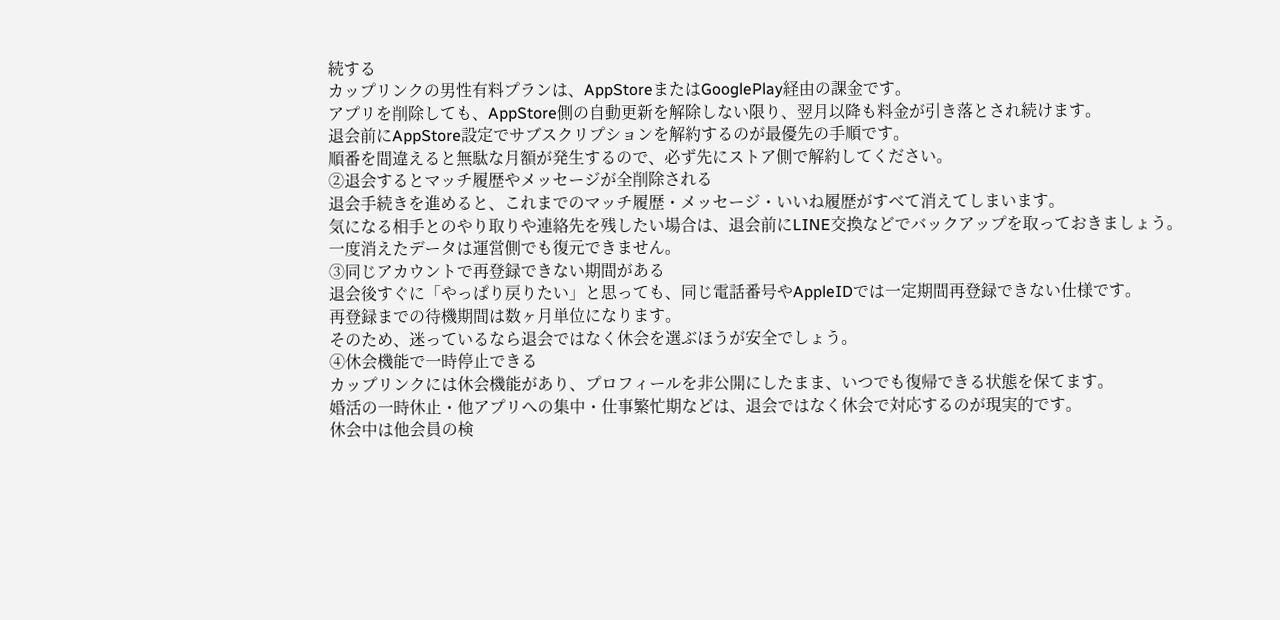続する
カップリンクの男性有料プランは、AppStoreまたはGooglePlay経由の課金です。
アプリを削除しても、AppStore側の自動更新を解除しない限り、翌月以降も料金が引き落とされ続けます。
退会前にAppStore設定でサブスクリプションを解約するのが最優先の手順です。
順番を間違えると無駄な月額が発生するので、必ず先にストア側で解約してください。
②退会するとマッチ履歴やメッセージが全削除される
退会手続きを進めると、これまでのマッチ履歴・メッセージ・いいね履歴がすべて消えてしまいます。
気になる相手とのやり取りや連絡先を残したい場合は、退会前にLINE交換などでバックアップを取っておきましょう。
一度消えたデータは運営側でも復元できません。
③同じアカウントで再登録できない期間がある
退会後すぐに「やっぱり戻りたい」と思っても、同じ電話番号やAppleIDでは一定期間再登録できない仕様です。
再登録までの待機期間は数ヶ月単位になります。
そのため、迷っているなら退会ではなく休会を選ぶほうが安全でしょう。
④休会機能で一時停止できる
カップリンクには休会機能があり、プロフィールを非公開にしたまま、いつでも復帰できる状態を保てます。
婚活の一時休止・他アプリへの集中・仕事繁忙期などは、退会ではなく休会で対応するのが現実的です。
休会中は他会員の検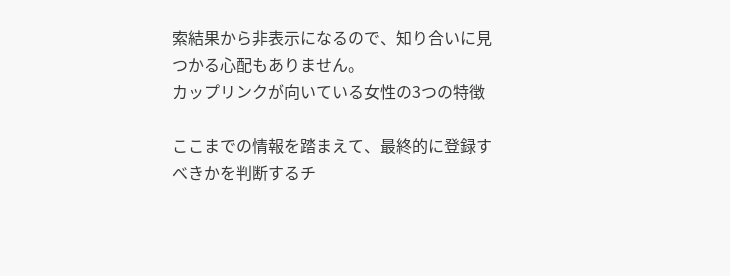索結果から非表示になるので、知り合いに見つかる心配もありません。
カップリンクが向いている女性の3つの特徴

ここまでの情報を踏まえて、最終的に登録すべきかを判断するチ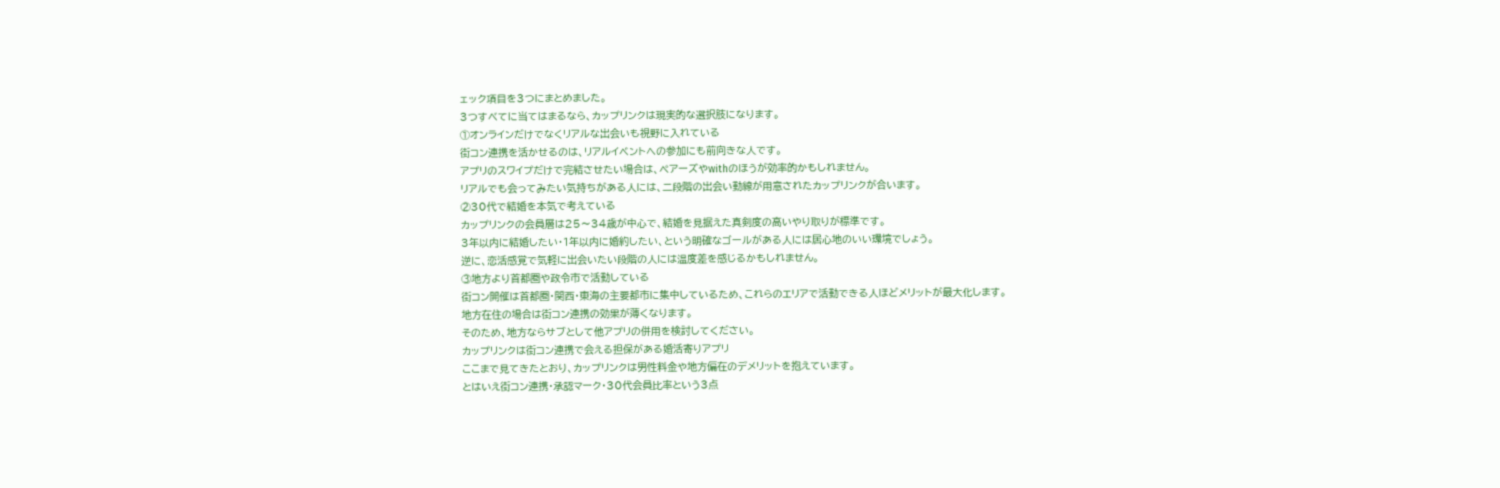ェック項目を3つにまとめました。
3つすべてに当てはまるなら、カップリンクは現実的な選択肢になります。
①オンラインだけでなくリアルな出会いも視野に入れている
街コン連携を活かせるのは、リアルイベントへの参加にも前向きな人です。
アプリのスワイプだけで完結させたい場合は、ペアーズやwithのほうが効率的かもしれません。
リアルでも会ってみたい気持ちがある人には、二段階の出会い動線が用意されたカップリンクが合います。
②30代で結婚を本気で考えている
カップリンクの会員層は25〜34歳が中心で、結婚を見据えた真剣度の高いやり取りが標準です。
3年以内に結婚したい・1年以内に婚約したい、という明確なゴールがある人には居心地のいい環境でしょう。
逆に、恋活感覚で気軽に出会いたい段階の人には温度差を感じるかもしれません。
③地方より首都圏や政令市で活動している
街コン開催は首都圏・関西・東海の主要都市に集中しているため、これらのエリアで活動できる人ほどメリットが最大化します。
地方在住の場合は街コン連携の効果が薄くなります。
そのため、地方ならサブとして他アプリの併用を検討してください。
カップリンクは街コン連携で会える担保がある婚活寄りアプリ
ここまで見てきたとおり、カップリンクは男性料金や地方偏在のデメリットを抱えています。
とはいえ街コン連携・承認マーク・30代会員比率という3点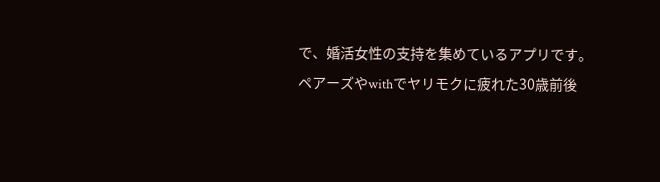で、婚活女性の支持を集めているアプリです。
ペアーズやwithでヤリモクに疲れた30歳前後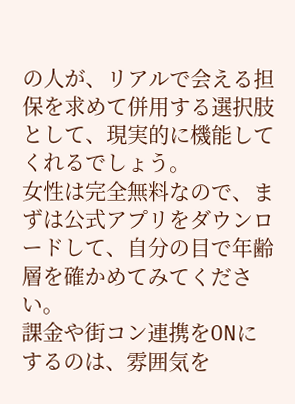の人が、リアルで会える担保を求めて併用する選択肢として、現実的に機能してくれるでしょう。
女性は完全無料なので、まずは公式アプリをダウンロードして、自分の目で年齢層を確かめてみてください。
課金や街コン連携をONにするのは、雰囲気を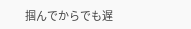掴んでからでも遅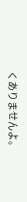くありませんよ。